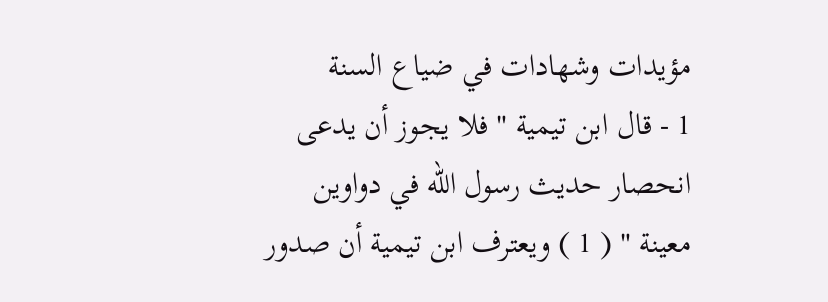مؤيدات وشهادات في ضياع السنة
1 - قال ابن تيمية " فلا يجوز أن يدعى انحصار حديث رسول الله في دواوين
معينة " ( 1 ) ويعترف ابن تيمية أن صدور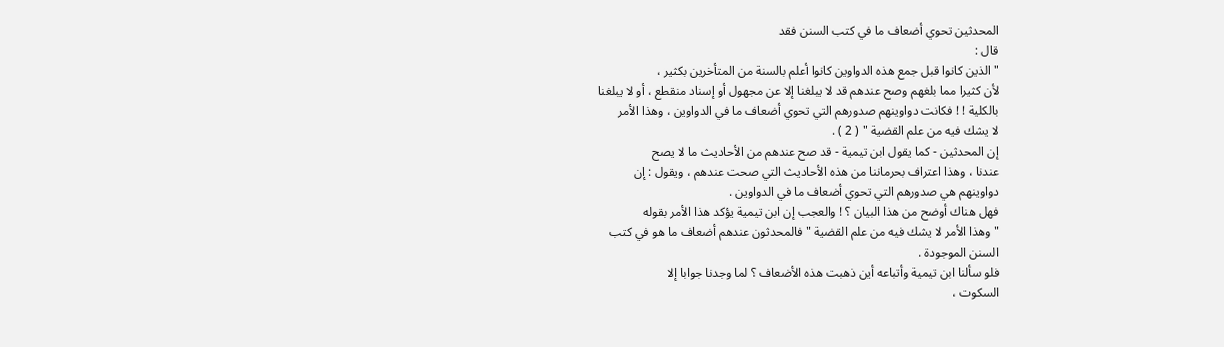المحدثين تحوي أضعاف ما في كتب السنن فقد
قال :
" الذين كانوا قبل جمع هذه الدواوين كانوا أعلم بالسنة من المتأخرين بكثير ،
لأن كثيرا مما بلغهم وصح عندهم قد لا يبلغنا إلا عن مجهول أو إسناد منقطع ، أو لا يبلغنا
بالكلية ! ! فكانت دواوينهم صدورهم التي تحوي أضعاف ما في الدواوين ، وهذا الأمر
لا يشك فيه من علم القضية " ( 2 ) .
إن المحدثين - كما يقول ابن تيمية - قد صح عندهم من الأحاديث ما لا يصح
عندنا ، وهذا اعتراف بحرماننا من هذه الأحاديث التي صحت عندهم ، ويقول : إن
دواوينهم هي صدورهم التي تحوي أضعاف ما في الدواوين .
فهل هناك أوضح من هذا البيان ؟ ! والعجب إن ابن تيمية يؤكد هذا الأمر بقوله
" وهذا الأمر لا يشك فيه من علم القضية " فالمحدثون عندهم أضعاف ما هو في كتب
السنن الموجودة .
فلو سألنا ابن تيمية وأتباعه أين ذهبت هذه الأضعاف ؟ لما وجدنا جوابا إلا
السكوت ،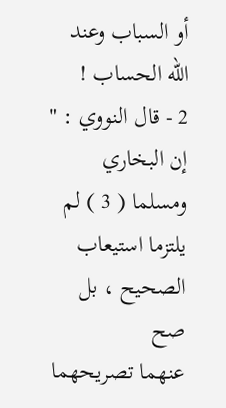أو السباب وعند الله الحساب !
2 - قال النووي : " إن البخاري ومسلما ( 3 ) لم يلتزما استيعاب الصحيح ، بل صح
عنهما تصريحهما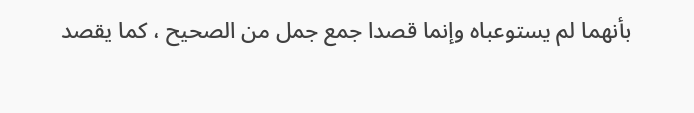بأنهما لم يستوعباه وإنما قصدا جمع جمل من الصحيح ، كما يقصد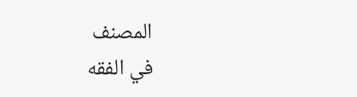المصنف
في الفقه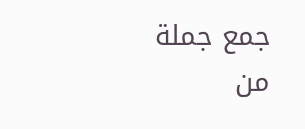جمع جملة من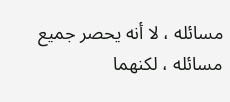مسائله ، لا أنه يحصر جميع مسائله ، لكنهما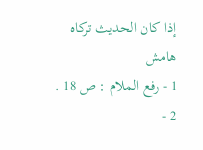إذا كان الحديث تركاه
هامش
1 - رفع الملام : ص 18 .
2 -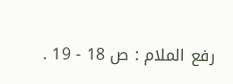رفع الملام : ص 18 - 19 .